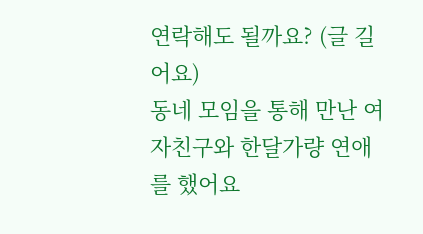연락해도 될까요? (글 길어요)
동네 모임을 통해 만난 여자친구와 한달가량 연애를 했어요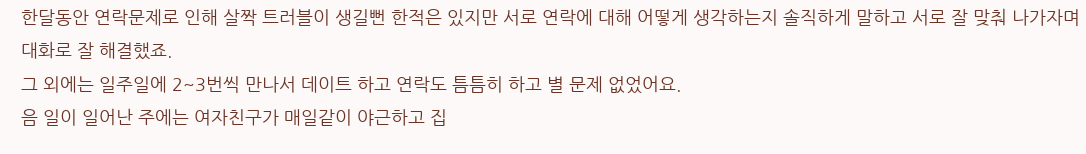한달동안 연락문제로 인해 살짝 트러블이 생길뻔 한적은 있지만 서로 연락에 대해 어떻게 생각하는지 솔직하게 말하고 서로 잘 맞춰 나가자며 대화로 잘 해결했죠.
그 외에는 일주일에 2~3번씩 만나서 데이트 하고 연락도 틈틈히 하고 별 문제 없었어요.
음 일이 일어난 주에는 여자친구가 매일같이 야근하고 집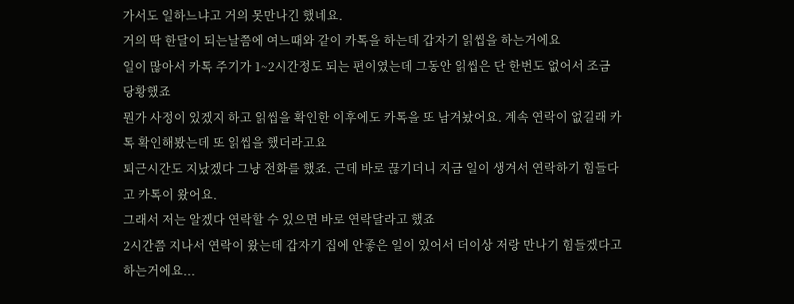가서도 일하느냐고 거의 못만나긴 했네요.
거의 딱 한달이 되는날쯤에 여느때와 같이 카톡을 하는데 갑자기 읽씹을 하는거에요
일이 많아서 카톡 주기가 1~2시간정도 되는 편이였는데 그동안 읽씹은 단 한번도 없어서 조금 당황했죠
뭔가 사정이 있겠지 하고 읽씹을 확인한 이후에도 카톡을 또 남겨놨어요. 계속 연락이 없길래 카톡 확인해봤는데 또 읽씹을 했더라고요
퇴근시간도 지났겠다 그냥 전화를 했죠. 근데 바로 끊기더니 지금 일이 생겨서 연락하기 힘들다고 카톡이 왔어요.
그래서 저는 알겠다 연락할 수 있으면 바로 연락달라고 했죠
2시간쯤 지나서 연락이 왔는데 갑자기 집에 안좋은 일이 있어서 더이상 저랑 만나기 힘들겠다고 하는거에요...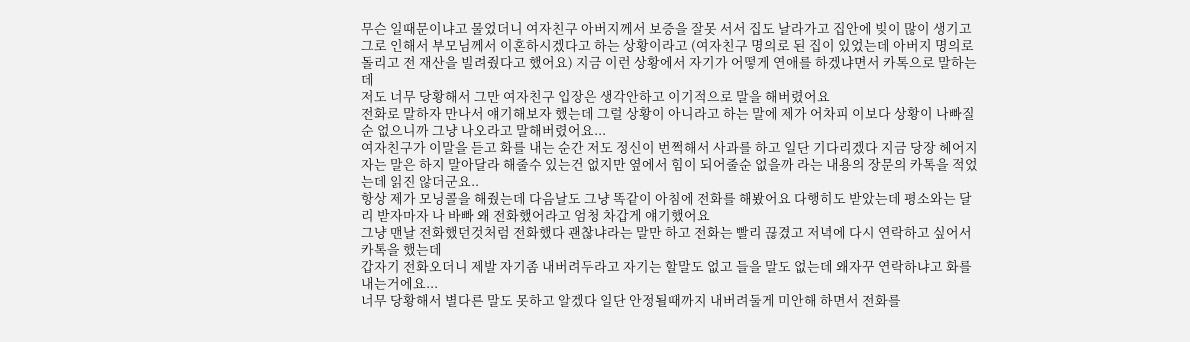무슨 일때문이냐고 물었더니 여자친구 아버지께서 보증을 잘못 서서 집도 날라가고 집안에 빚이 많이 생기고 그로 인해서 부모님께서 이혼하시겠다고 하는 상황이라고 (여자친구 명의로 된 집이 있었는데 아버지 명의로 돌리고 전 재산을 빌려줬다고 했어요) 지금 이런 상황에서 자기가 어떻게 연애를 하겠냐면서 카톡으로 말하는데
저도 너무 당황해서 그만 여자친구 입장은 생각안하고 이기적으로 말을 해버렸어요
전화로 말하자 만나서 얘기해보자 했는데 그럴 상황이 아니라고 하는 말에 제가 어차피 이보다 상황이 나빠질 순 없으니까 그냥 나오라고 말해버렸어요...
여자친구가 이말을 듣고 화를 내는 순간 저도 정신이 번쩍해서 사과를 하고 일단 기다리겠다 지금 당장 헤어지자는 말은 하지 말아달라 해줄수 있는건 없지만 옆에서 힘이 되어줄순 없을까 라는 내용의 장문의 카톡을 적었는데 읽진 않더군요..
항상 제가 모닝콜을 해줬는데 다음날도 그냥 똑같이 아침에 전화를 해봤어요 다행히도 받았는데 평소와는 달리 받자마자 나 바빠 왜 전화했어라고 엄청 차갑게 얘기했어요
그냥 맨날 전화했던것처럼 전화했다 괜찮냐라는 말만 하고 전화는 빨리 끊겼고 저녁에 다시 연락하고 싶어서 카톡을 했는데
갑자기 전화오더니 제발 자기좀 내버려두라고 자기는 할말도 없고 들을 말도 없는데 왜자꾸 연락하냐고 화를 내는거에요...
너무 당황해서 별다른 말도 못하고 알겠다 일단 안정될때까지 내버려둘게 미안해 하면서 전화를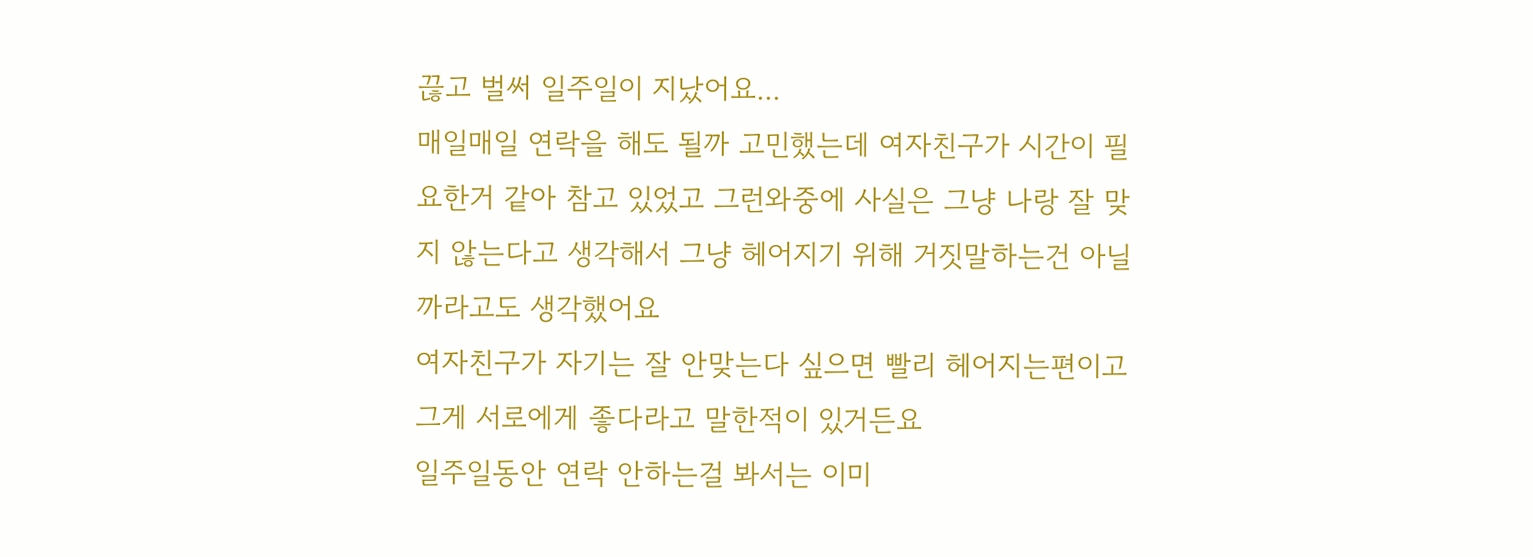끊고 벌써 일주일이 지났어요...
매일매일 연락을 해도 될까 고민했는데 여자친구가 시간이 필요한거 같아 참고 있었고 그런와중에 사실은 그냥 나랑 잘 맞지 않는다고 생각해서 그냥 헤어지기 위해 거짓말하는건 아닐까라고도 생각했어요
여자친구가 자기는 잘 안맞는다 싶으면 빨리 헤어지는편이고 그게 서로에게 좋다라고 말한적이 있거든요
일주일동안 연락 안하는걸 봐서는 이미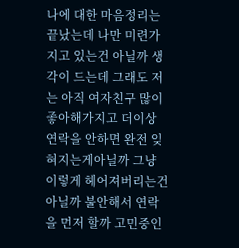나에 대한 마음정리는 끝났는데 나만 미련가지고 있는건 아닐까 생각이 드는데 그래도 저는 아직 여자친구 많이 좋아해가지고 더이상 연락을 안하면 완전 잊혀지는게아닐까 그냥 이렇게 헤어져버리는건 아닐까 불안해서 연락을 먼저 할까 고민중인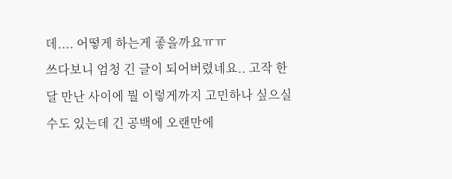데.... 어떻게 하는게 좋을까요ㅠㅠ
쓰다보니 엄청 긴 글이 되어버렸네요.. 고작 한달 만난 사이에 뭘 이렇게까지 고민하나 싶으실 수도 있는데 긴 공백에 오랜만에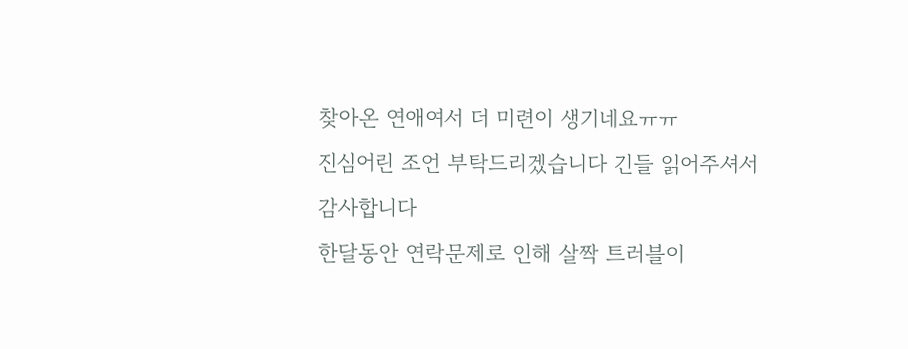찾아온 연애여서 더 미련이 생기네요ㅠㅠ
진심어린 조언 부탁드리겠습니다 긴들 읽어주셔서 감사합니다
한달동안 연락문제로 인해 살짝 트러블이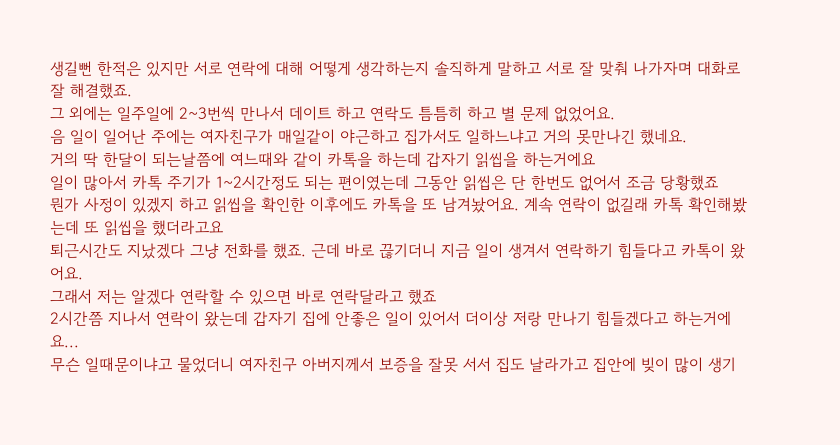생길뻔 한적은 있지만 서로 연락에 대해 어떻게 생각하는지 솔직하게 말하고 서로 잘 맞춰 나가자며 대화로 잘 해결했죠.
그 외에는 일주일에 2~3번씩 만나서 데이트 하고 연락도 틈틈히 하고 별 문제 없었어요.
음 일이 일어난 주에는 여자친구가 매일같이 야근하고 집가서도 일하느냐고 거의 못만나긴 했네요.
거의 딱 한달이 되는날쯤에 여느때와 같이 카톡을 하는데 갑자기 읽씹을 하는거에요
일이 많아서 카톡 주기가 1~2시간정도 되는 편이였는데 그동안 읽씹은 단 한번도 없어서 조금 당황했죠
뭔가 사정이 있겠지 하고 읽씹을 확인한 이후에도 카톡을 또 남겨놨어요. 계속 연락이 없길래 카톡 확인해봤는데 또 읽씹을 했더라고요
퇴근시간도 지났겠다 그냥 전화를 했죠. 근데 바로 끊기더니 지금 일이 생겨서 연락하기 힘들다고 카톡이 왔어요.
그래서 저는 알겠다 연락할 수 있으면 바로 연락달라고 했죠
2시간쯤 지나서 연락이 왔는데 갑자기 집에 안좋은 일이 있어서 더이상 저랑 만나기 힘들겠다고 하는거에요...
무슨 일때문이냐고 물었더니 여자친구 아버지께서 보증을 잘못 서서 집도 날라가고 집안에 빚이 많이 생기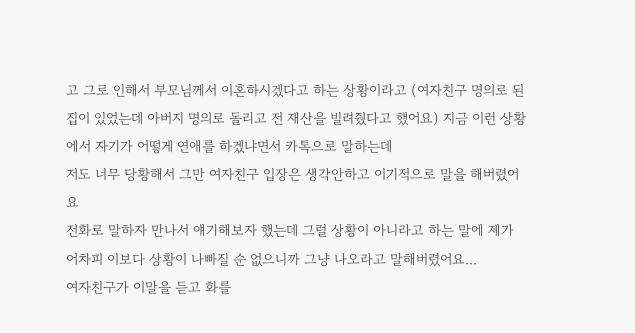고 그로 인해서 부모님께서 이혼하시겠다고 하는 상황이라고 (여자친구 명의로 된 집이 있었는데 아버지 명의로 돌리고 전 재산을 빌려줬다고 했어요) 지금 이런 상황에서 자기가 어떻게 연애를 하겠냐면서 카톡으로 말하는데
저도 너무 당황해서 그만 여자친구 입장은 생각안하고 이기적으로 말을 해버렸어요
전화로 말하자 만나서 얘기해보자 했는데 그럴 상황이 아니라고 하는 말에 제가 어차피 이보다 상황이 나빠질 순 없으니까 그냥 나오라고 말해버렸어요...
여자친구가 이말을 듣고 화를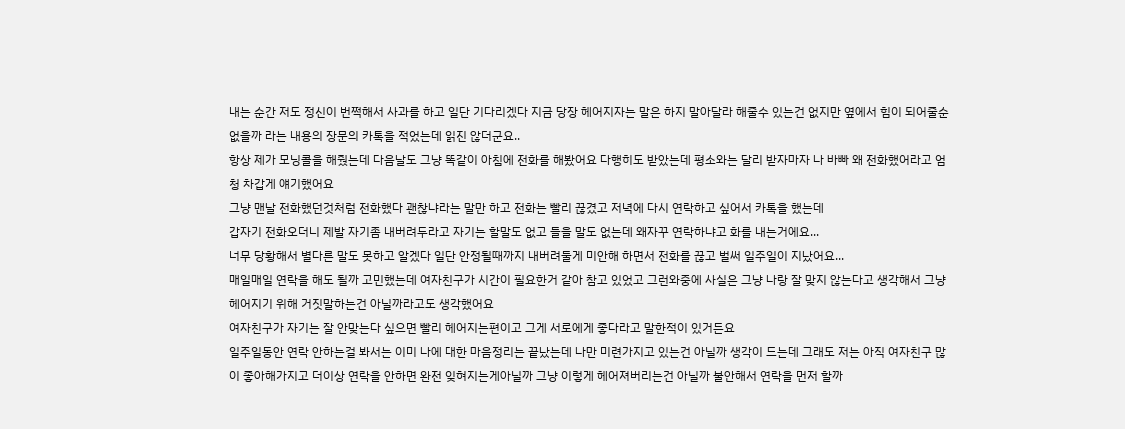내는 순간 저도 정신이 번쩍해서 사과를 하고 일단 기다리겠다 지금 당장 헤어지자는 말은 하지 말아달라 해줄수 있는건 없지만 옆에서 힘이 되어줄순 없을까 라는 내용의 장문의 카톡을 적었는데 읽진 않더군요..
항상 제가 모닝콜을 해줬는데 다음날도 그냥 똑같이 아침에 전화를 해봤어요 다행히도 받았는데 평소와는 달리 받자마자 나 바빠 왜 전화했어라고 엄청 차갑게 얘기했어요
그냥 맨날 전화했던것처럼 전화했다 괜찮냐라는 말만 하고 전화는 빨리 끊겼고 저녁에 다시 연락하고 싶어서 카톡을 했는데
갑자기 전화오더니 제발 자기좀 내버려두라고 자기는 할말도 없고 들을 말도 없는데 왜자꾸 연락하냐고 화를 내는거에요...
너무 당황해서 별다른 말도 못하고 알겠다 일단 안정될때까지 내버려둘게 미안해 하면서 전화를 끊고 벌써 일주일이 지났어요...
매일매일 연락을 해도 될까 고민했는데 여자친구가 시간이 필요한거 같아 참고 있었고 그런와중에 사실은 그냥 나랑 잘 맞지 않는다고 생각해서 그냥 헤어지기 위해 거짓말하는건 아닐까라고도 생각했어요
여자친구가 자기는 잘 안맞는다 싶으면 빨리 헤어지는편이고 그게 서로에게 좋다라고 말한적이 있거든요
일주일동안 연락 안하는걸 봐서는 이미 나에 대한 마음정리는 끝났는데 나만 미련가지고 있는건 아닐까 생각이 드는데 그래도 저는 아직 여자친구 많이 좋아해가지고 더이상 연락을 안하면 완전 잊혀지는게아닐까 그냥 이렇게 헤어져버리는건 아닐까 불안해서 연락을 먼저 할까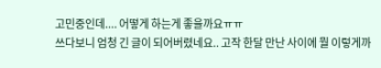고민중인데.... 어떻게 하는게 좋을까요ㅠㅠ
쓰다보니 엄청 긴 글이 되어버렸네요.. 고작 한달 만난 사이에 뭘 이렇게까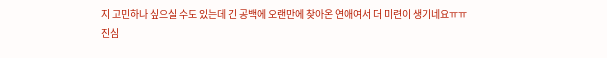지 고민하나 싶으실 수도 있는데 긴 공백에 오랜만에 찾아온 연애여서 더 미련이 생기네요ㅠㅠ
진심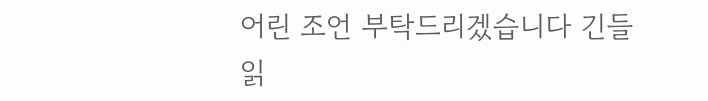어린 조언 부탁드리겠습니다 긴들 읽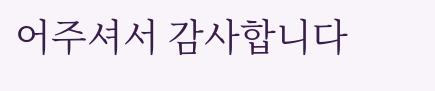어주셔서 감사합니다